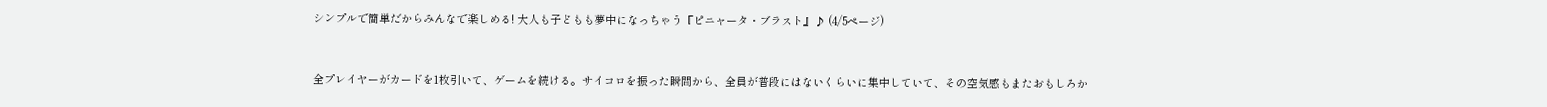シンプルで簡単だからみんなで楽しめる! 大人も子どもも夢中になっちゃう『ピニャータ・ブラスト』♪ (4/5ページ)


全プレイヤーがカードを1枚引いて、ゲームを続ける。サイコロを振った瞬間から、全員が普段にはないくらいに集中していて、その空気感もまたおもしろか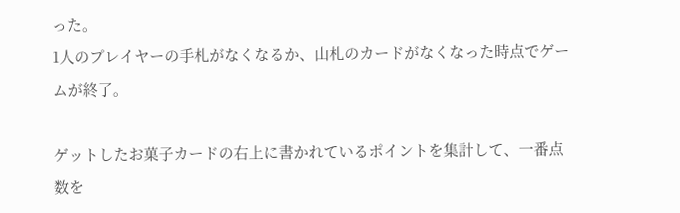った。
1人のプレイヤーの手札がなくなるか、山札のカードがなくなった時点でゲームが終了。

ゲットしたお菓子カードの右上に書かれているポイントを集計して、一番点数を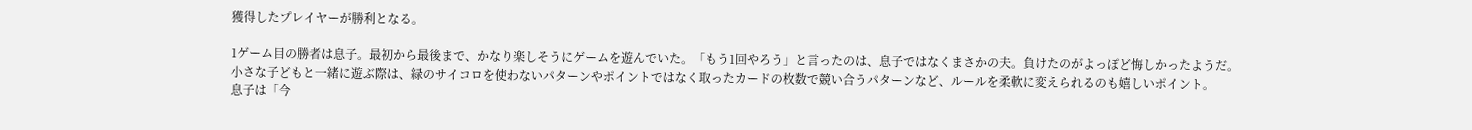獲得したプレイヤーが勝利となる。

1ゲーム目の勝者は息子。最初から最後まで、かなり楽しそうにゲームを遊んでいた。「もう1回やろう」と言ったのは、息子ではなくまさかの夫。負けたのがよっぽど悔しかったようだ。
小さな子どもと一緒に遊ぶ際は、緑のサイコロを使わないパターンやポイントではなく取ったカードの枚数で競い合うパターンなど、ルールを柔軟に変えられるのも嬉しいポイント。
息子は「今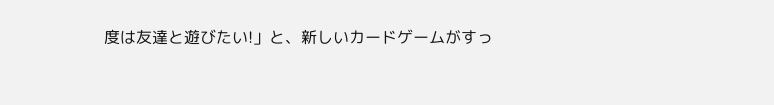度は友達と遊びたい!」と、新しいカードゲームがすっ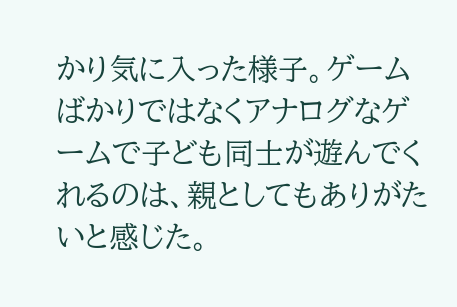かり気に入った様子。ゲームばかりではなくアナログなゲームで子ども同士が遊んでくれるのは、親としてもありがたいと感じた。